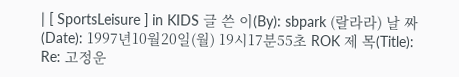| [ SportsLeisure ] in KIDS 글 쓴 이(By): sbpark (랄라라) 날 짜 (Date): 1997년10월20일(월) 19시17분55초 ROK 제 목(Title): Re: 고정운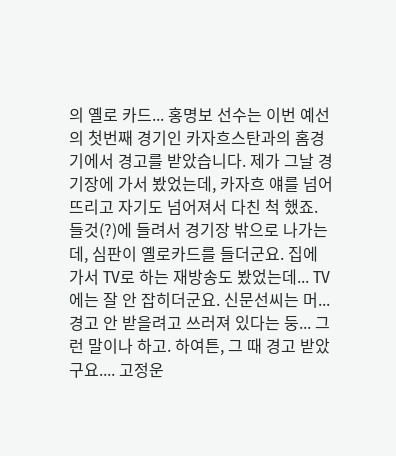의 옐로 카드... 홍명보 선수는 이번 예선의 첫번째 경기인 카자흐스탄과의 홈경기에서 경고를 받았습니다. 제가 그날 경기장에 가서 봤었는데, 카자흐 얘를 넘어뜨리고 자기도 넘어져서 다친 척 했죠. 들것(?)에 들려서 경기장 밖으로 나가는데, 심판이 옐로카드를 들더군요. 집에 가서 TV로 하는 재방송도 봤었는데... TV에는 잘 안 잡히더군요. 신문선씨는 머... 경고 안 받을려고 쓰러져 있다는 둥... 그런 말이나 하고. 하여튼, 그 때 경고 받았구요.... 고정운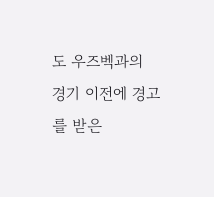도 우즈벡과의 경기 이전에 경고를 받은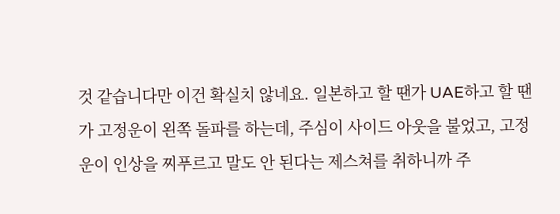것 같습니다만 이건 확실치 않네요. 일본하고 할 땐가 UAE하고 할 땐가 고정운이 왼쪽 돌파를 하는데, 주심이 사이드 아웃을 불었고, 고정운이 인상을 찌푸르고 말도 안 된다는 제스쳐를 취하니까 주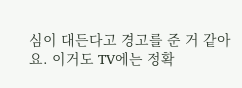심이 대든다고 경고를 준 거 같아요. 이거도 TV에는 정확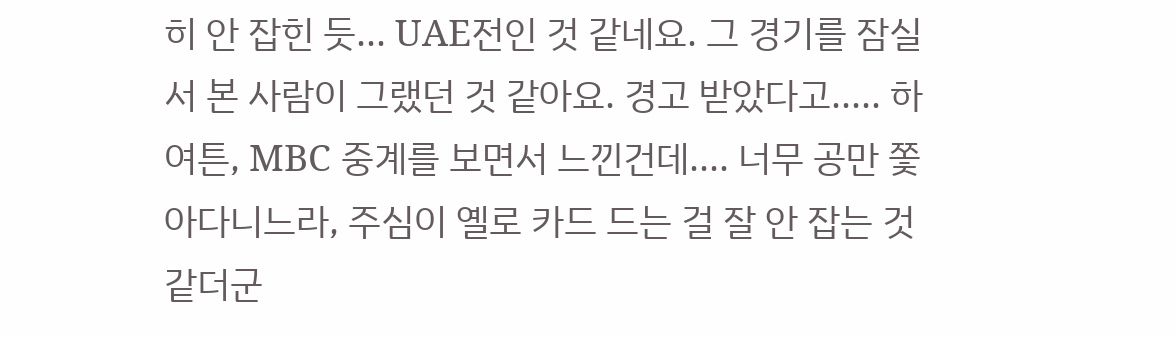히 안 잡힌 듯... UAE전인 것 같네요. 그 경기를 잠실서 본 사람이 그랬던 것 같아요. 경고 받았다고..... 하여튼, MBC 중계를 보면서 느낀건데.... 너무 공만 쫓아다니느라, 주심이 옐로 카드 드는 걸 잘 안 잡는 것 같더군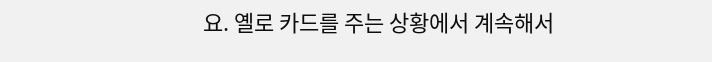요. 옐로 카드를 주는 상황에서 계속해서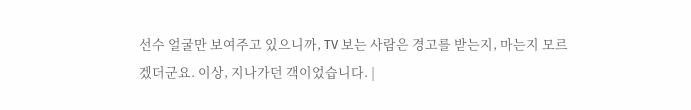선수 얼굴만 보여주고 있으니까, TV 보는 사람은 경고를 받는지, 마는지 모르겠더군요. 이상, 지나가던 객이었습니다. |